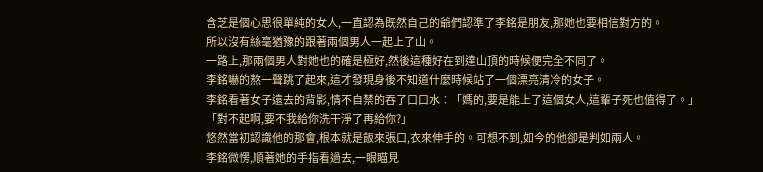含芝是個心思很單純的女人,一直認為既然自己的爺們認準了李銘是朋友,那她也要相信對方的。
所以沒有絲毫猶豫的跟著兩個男人一起上了山。
一路上,那兩個男人對她也的確是極好,然後這種好在到達山頂的時候便完全不同了。
李銘嚇的熬一聲跳了起來,這才發現身後不知道什麼時候站了一個漂亮清冷的女子。
李銘看著女子遠去的背影,情不自禁的吞了口口水︰「媽的,要是能上了這個女人,這輩子死也值得了。」
「對不起啊,要不我給你洗干淨了再給你?」
悠然當初認識他的那會,根本就是飯來張口,衣來伸手的。可想不到,如今的他卻是判如兩人。
李銘微愣,順著她的手指看過去,一眼瞄見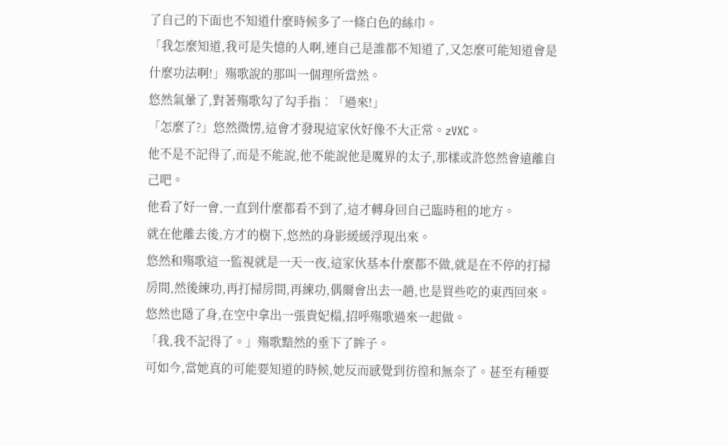了自己的下面也不知道什麼時候多了一條白色的絲巾。
「我怎麼知道,我可是失憶的人啊,連自己是誰都不知道了,又怎麼可能知道會是什麼功法啊!」殤歌說的那叫一個理所當然。
悠然氣暈了,對著殤歌勾了勾手指︰「過來!」
「怎麼了?」悠然微愣,這會才發現這家伙好像不大正常。zVXC。
他不是不記得了,而是不能說,他不能說他是魔界的太子,那樣或許悠然會遠離自己吧。
他看了好一會,一直到什麼都看不到了,這才轉身回自己臨時租的地方。
就在他離去後,方才的樹下,悠然的身影緩緩浮現出來。
悠然和殤歌這一監視就是一天一夜,這家伙基本什麼都不做,就是在不停的打掃房間,然後練功,再打掃房間,再練功,偶爾會出去一趟,也是買些吃的東西回來。
悠然也隱了身,在空中拿出一張貴妃榻,招呼殤歌過來一起做。
「我,我不記得了。」殤歌黯然的垂下了眸子。
可如今,當她真的可能要知道的時候,她反而感覺到彷徨和無奈了。甚至有種要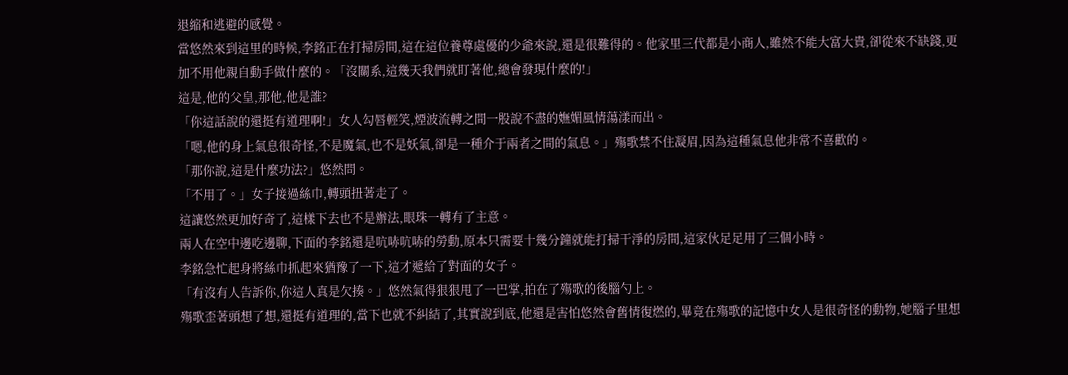退縮和逃避的感覺。
當悠然來到這里的時候,李銘正在打掃房間,這在這位養尊處優的少爺來說,還是很難得的。他家里三代都是小商人,雖然不能大富大貴,卻從來不缺錢,更加不用他親自動手做什麼的。「沒關系,這幾天我們就盯著他,總會發現什麼的!」
這是,他的父皇,那他,他是誰?
「你這話說的還挺有道理啊!」女人勾唇輕笑,煙波流轉之間一股說不盡的嫵媚風情蕩漾而出。
「嗯,他的身上氣息很奇怪,不是魔氣,也不是妖氣,卻是一種介于兩者之間的氣息。」殤歌禁不住凝眉,因為這種氣息他非常不喜歡的。
「那你說,這是什麼功法?」悠然問。
「不用了。」女子接過絲巾,轉頭扭著走了。
這讓悠然更加好奇了,這樣下去也不是辦法,眼珠一轉有了主意。
兩人在空中邊吃邊聊,下面的李銘還是吭哧吭哧的勞動,原本只需要十幾分鐘就能打掃干淨的房間,這家伙足足用了三個小時。
李銘急忙起身將絲巾抓起來猶豫了一下,這才遞給了對面的女子。
「有沒有人告訴你,你這人真是欠揍。」悠然氣得狠狠甩了一巴掌,拍在了殤歌的後腦勺上。
殤歌歪著頭想了想,還挺有道理的,當下也就不糾結了,其實說到底,他還是害怕悠然會舊情復燃的,畢竟在殤歌的記憶中女人是很奇怪的動物,她腦子里想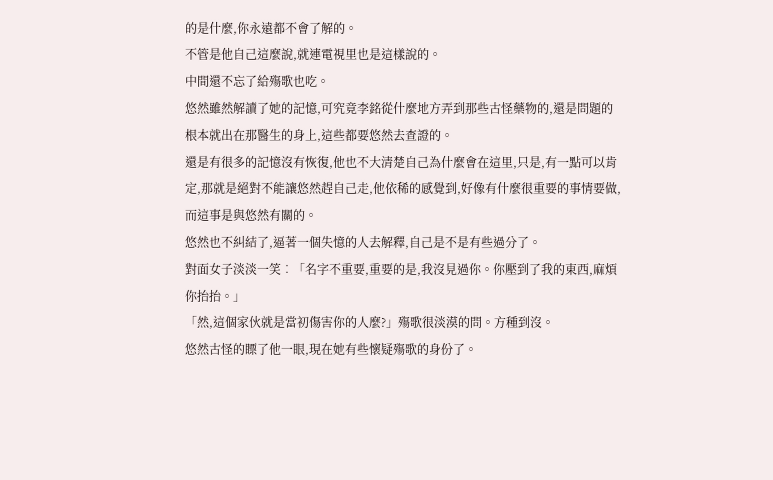的是什麼,你永遠都不會了解的。
不管是他自己這麼說,就連電視里也是這樣說的。
中間還不忘了給殤歌也吃。
悠然雖然解讀了她的記憶,可究竟李銘從什麼地方弄到那些古怪藥物的,還是問題的根本就出在那醫生的身上,這些都要悠然去查證的。
還是有很多的記憶沒有恢復,他也不大清楚自己為什麼會在這里,只是,有一點可以肯定,那就是絕對不能讓悠然趕自己走,他依稀的感覺到,好像有什麼很重要的事情要做,而這事是與悠然有關的。
悠然也不糾結了,逼著一個失憶的人去解釋,自己是不是有些過分了。
對面女子淡淡一笑︰「名字不重要,重要的是,我沒見過你。你壓到了我的東西,麻煩你抬抬。」
「然,這個家伙就是當初傷害你的人麼?」殤歌很淡漠的問。方種到沒。
悠然古怪的瞟了他一眼,現在她有些懷疑殤歌的身份了。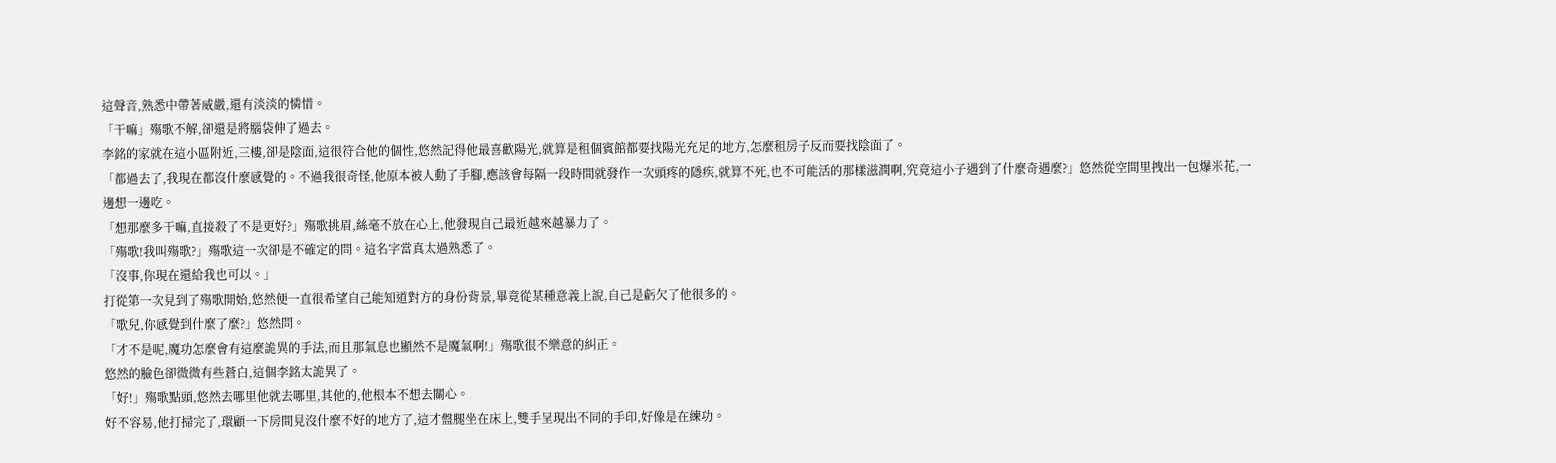這聲音,熟悉中帶著威嚴,還有淡淡的憐惜。
「干嘛」殤歌不解,卻還是將腦袋伸了過去。
李銘的家就在這小區附近,三樓,卻是陰面,這很符合他的個性,悠然記得他最喜歡陽光,就算是租個賓館都要找陽光充足的地方,怎麼租房子反而要找陰面了。
「都過去了,我現在都沒什麼感覺的。不過我很奇怪,他原本被人動了手腳,應該會每隔一段時間就發作一次頭疼的隱疾,就算不死,也不可能活的那樣滋潤啊,究竟這小子遇到了什麼奇遇麼?」悠然從空間里拽出一包爆米花,一邊想一邊吃。
「想那麼多干嘛,直接殺了不是更好?」殤歌挑眉,絲毫不放在心上,他發現自己最近越來越暴力了。
「殤歌!我叫殤歌?」殤歌這一次卻是不確定的問。這名字當真太過熟悉了。
「沒事,你現在還給我也可以。」
打從第一次見到了殤歌開始,悠然便一直很希望自己能知道對方的身份背景,畢竟從某種意義上說,自己是虧欠了他很多的。
「歌兒,你感覺到什麼了麼?」悠然問。
「才不是呢,魔功怎麼會有這麼詭異的手法,而且那氣息也顯然不是魔氣啊!」殤歌很不樂意的糾正。
悠然的臉色卻微微有些蒼白,這個李銘太詭異了。
「好!」殤歌點頭,悠然去哪里他就去哪里,其他的,他根本不想去關心。
好不容易,他打掃完了,環顧一下房間見沒什麼不好的地方了,這才盤腿坐在床上,雙手呈現出不同的手印,好像是在練功。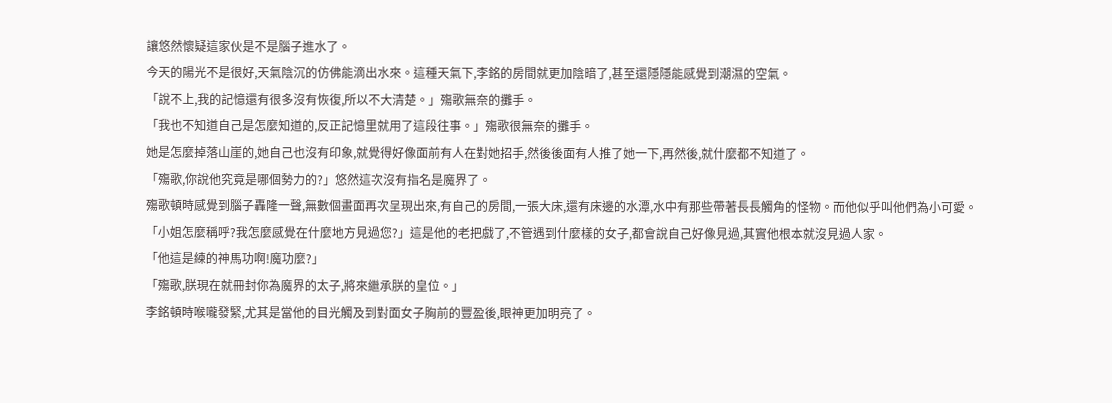讓悠然懷疑這家伙是不是腦子進水了。
今天的陽光不是很好,天氣陰沉的仿佛能滴出水來。這種天氣下,李銘的房間就更加陰暗了,甚至還隱隱能感覺到潮濕的空氣。
「說不上,我的記憶還有很多沒有恢復,所以不大清楚。」殤歌無奈的攤手。
「我也不知道自己是怎麼知道的,反正記憶里就用了這段往事。」殤歌很無奈的攤手。
她是怎麼掉落山崖的,她自己也沒有印象,就覺得好像面前有人在對她招手,然後後面有人推了她一下,再然後,就什麼都不知道了。
「殤歌,你說他究竟是哪個勢力的?」悠然這次沒有指名是魔界了。
殤歌頓時感覺到腦子轟隆一聲,無數個畫面再次呈現出來,有自己的房間,一張大床,還有床邊的水潭,水中有那些帶著長長觸角的怪物。而他似乎叫他們為小可愛。
「小姐怎麼稱呼?我怎麼感覺在什麼地方見過您?」這是他的老把戲了,不管遇到什麼樣的女子,都會說自己好像見過,其實他根本就沒見過人家。
「他這是練的神馬功啊!魔功麼?」
「殤歌,朕現在就冊封你為魔界的太子,將來繼承朕的皇位。」
李銘頓時喉嚨發緊,尤其是當他的目光觸及到對面女子胸前的豐盈後,眼神更加明亮了。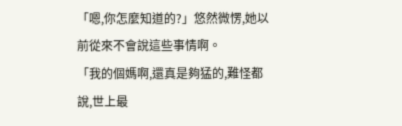「嗯,你怎麼知道的?」悠然微愣,她以前從來不會說這些事情啊。
「我的個媽啊,還真是夠猛的,難怪都說,世上最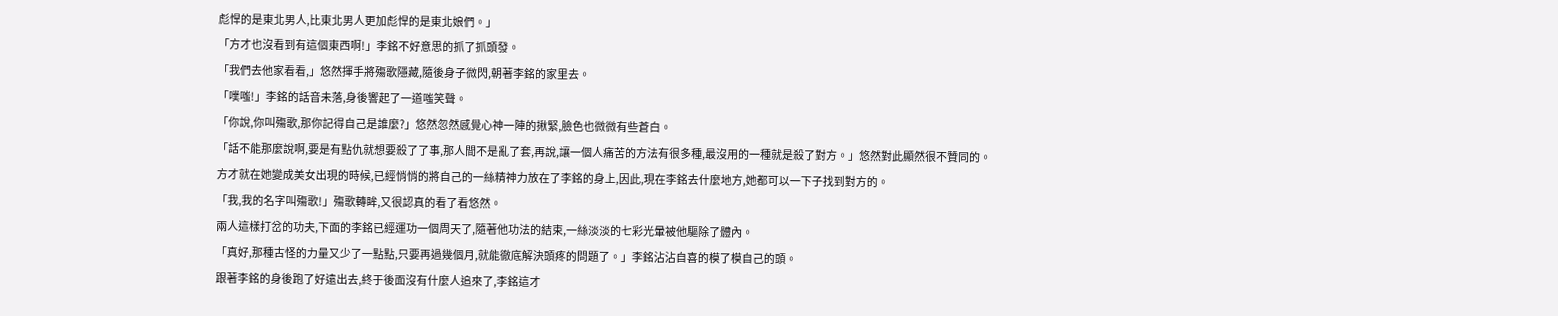彪悍的是東北男人,比東北男人更加彪悍的是東北娘們。」
「方才也沒看到有這個東西啊!」李銘不好意思的抓了抓頭發。
「我們去他家看看,」悠然揮手將殤歌隱藏,隨後身子微閃,朝著李銘的家里去。
「噗嗤!」李銘的話音未落,身後響起了一道嗤笑聲。
「你說,你叫殤歌,那你記得自己是誰麼?」悠然忽然感覺心神一陣的揪緊,臉色也微微有些蒼白。
「話不能那麼說啊,要是有點仇就想要殺了了事,那人間不是亂了套,再說,讓一個人痛苦的方法有很多種,最沒用的一種就是殺了對方。」悠然對此顯然很不贊同的。
方才就在她變成美女出現的時候,已經悄悄的將自己的一絲精神力放在了李銘的身上,因此,現在李銘去什麼地方,她都可以一下子找到對方的。
「我,我的名字叫殤歌!」殤歌轉眸,又很認真的看了看悠然。
兩人這樣打岔的功夫,下面的李銘已經運功一個周天了,隨著他功法的結束,一絲淡淡的七彩光暈被他驅除了體內。
「真好,那種古怪的力量又少了一點點,只要再過幾個月,就能徹底解決頭疼的問題了。」李銘沾沾自喜的模了模自己的頭。
跟著李銘的身後跑了好遠出去,終于後面沒有什麼人追來了,李銘這才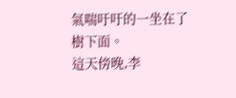氣喘吁吁的一坐在了樹下面。
這天傍晚,李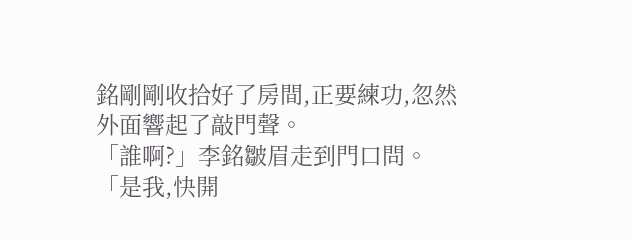銘剛剛收拾好了房間,正要練功,忽然外面響起了敲門聲。
「誰啊?」李銘皺眉走到門口問。
「是我,快開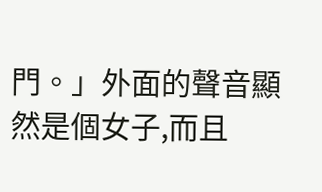門。」外面的聲音顯然是個女子,而且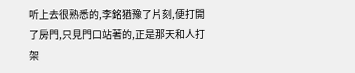听上去很熟悉的,李銘猶豫了片刻,便打開了房門,只見門口站著的,正是那天和人打架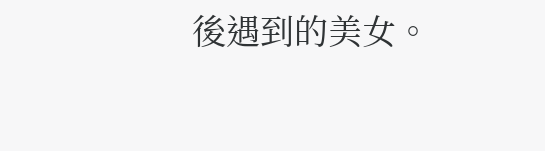後遇到的美女。